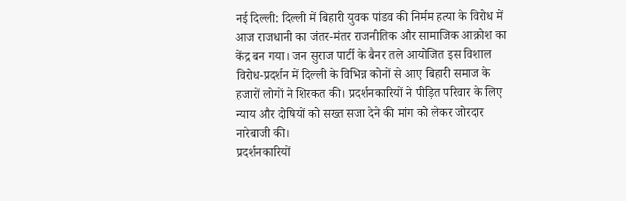नई दिल्ली: दिल्ली में बिहारी युवक पांडव की निर्मम हत्या के विरोध में आज राजधानी का जंतर-मंतर राजनीतिक और सामाजिक आक्रोश का केंद्र बन गया। जन सुराज पार्टी के बैनर तले आयोजित इस विशाल विरोध-प्रदर्शन में दिल्ली के विभिन्न कोनों से आए बिहारी समाज के हजारों लोगों ने शिरकत की। प्रदर्शनकारियों ने पीड़ित परिवार के लिए न्याय और दोषियों को सख्त सजा देने की मांग को लेकर जोरदार नारेबाजी की।
प्रदर्शनकारियों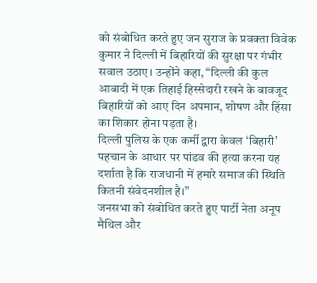को संबोधित करते हुए जन सुराज के प्रवक्ता विवेक कुमार ने दिल्ली में बिहारियों की सुरक्षा पर गंभीर सवाल उठाए। उन्होंने कहा, “दिल्ली की कुल आबादी में एक तिहाई हिस्सेदारी रखने के बावजूद बिहारियों को आए दिन अपमान, शोषण और हिंसा का शिकार होना पड़ता है।
दिल्ली पुलिस के एक कर्मी द्वारा केवल ‘बिहारी’ पहचान के आधार पर पांडव की हत्या करना यह दर्शाता है कि राजधानी में हमारे समाज की स्थिति कितनी संवेदनशील है।”
जनसभा को संबोधित करते हुए पार्टी नेता अनूप मैथिल और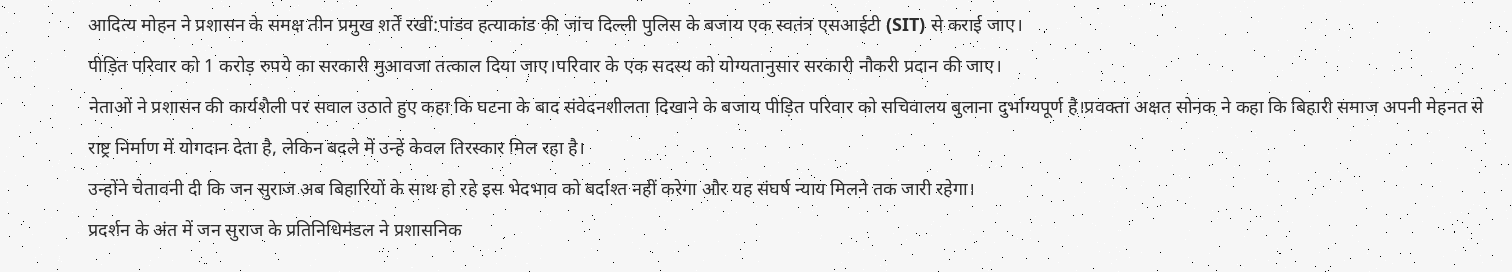आदित्य मोहन ने प्रशासन के समक्ष तीन प्रमुख शर्तें रखीं:पांडव हत्याकांड की जांच दिल्ली पुलिस के बजाय एक स्वतंत्र एसआईटी (SIT) से कराई जाए।
पीड़ित परिवार को 1 करोड़ रुपये का सरकारी मुआवजा तत्काल दिया जाए।परिवार के एक सदस्य को योग्यतानुसार सरकारी नौकरी प्रदान की जाए।
नेताओं ने प्रशासन की कार्यशैली पर सवाल उठाते हुए कहा कि घटना के बाद संवेदनशीलता दिखाने के बजाय पीड़ित परिवार को सचिवालय बुलाना दुर्भाग्यपूर्ण है।प्रवक्ता अक्षत सोनक ने कहा कि बिहारी समाज अपनी मेहनत से राष्ट्र निर्माण में योगदान देता है, लेकिन बदले में उन्हें केवल तिरस्कार मिल रहा है।
उन्होंने चेतावनी दी कि जन सुराज अब बिहारियों के साथ हो रहे इस भेदभाव को बर्दाश्त नहीं करेगा और यह संघर्ष न्याय मिलने तक जारी रहेगा।
प्रदर्शन के अंत में जन सुराज के प्रतिनिधिमंडल ने प्रशासनिक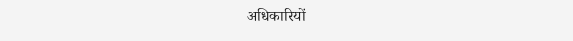अधिकारियों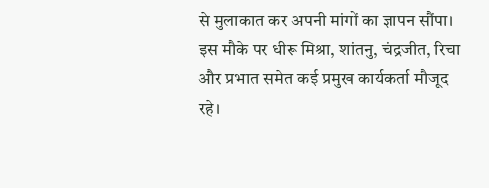से मुलाकात कर अपनी मांगों का ज्ञापन सौंपा। इस मौके पर धीरू मिश्रा, शांतनु, चंद्रजीत, रिचा और प्रभात समेत कई प्रमुख कार्यकर्ता मौजूद रहे।